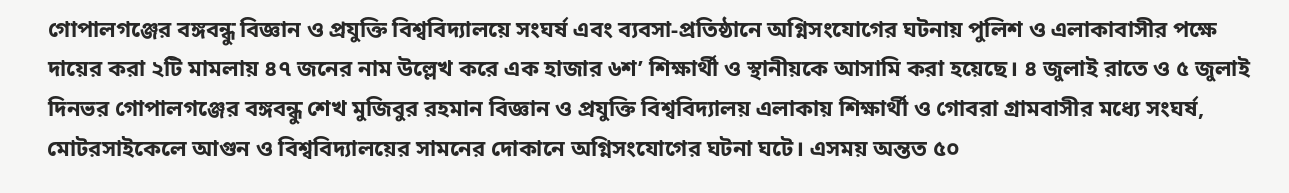গোপালগঞ্জের বঙ্গবন্ধু বিজ্ঞান ও প্রযুক্তি বিশ্ববিদ্যালয়ে সংঘর্ষ এবং ব্যবসা-প্রতিষ্ঠানে অগ্নিসংযোগের ঘটনায় পুলিশ ও এলাকাবাসীর পক্ষে দায়ের করা ২টি মামলায় ৪৭ জনের নাম উল্লেখ করে এক হাজার ৬শ’ শিক্ষার্থী ও স্থানীয়কে আসামি করা হয়েছে। ৪ জুলাই রাতে ও ৫ জুলাই দিনভর গোপালগঞ্জের বঙ্গবন্ধু শেখ মুজিবুর রহমান বিজ্ঞান ও প্রযুক্তি বিশ্ববিদ্যালয় এলাকায় শিক্ষার্থী ও গোবরা গ্রামবাসীর মধ্যে সংঘর্ষ, মোটরসাইকেলে আগুন ও বিশ্ববিদ্যালয়ের সামনের দোকানে অগ্নিসংযোগের ঘটনা ঘটে। এসময় অন্তত ৫০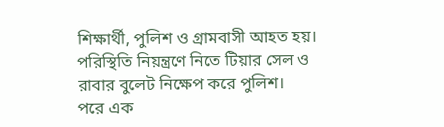শিক্ষার্থী, পুলিশ ও গ্রামবাসী আহত হয়। পরিস্থিতি নিয়ন্ত্রণে নিতে টিয়ার সেল ও রাবার বুলেট নিক্ষেপ করে পুলিশ।
পরে এক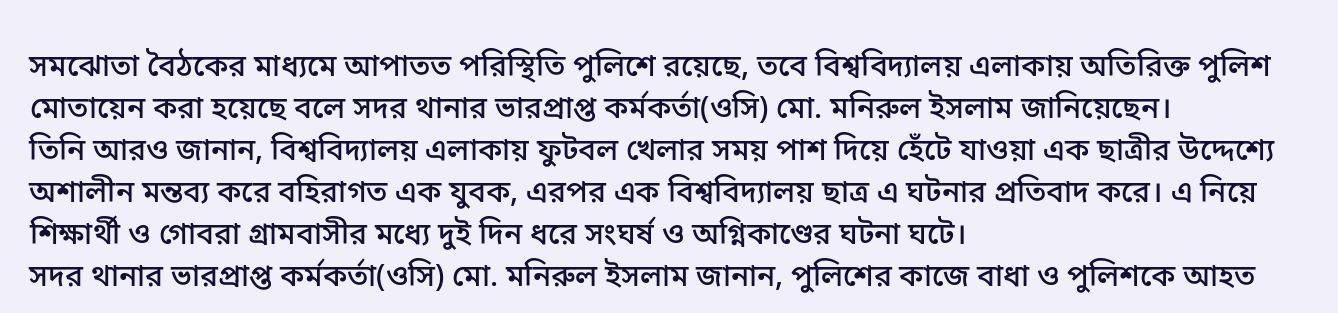সমঝোতা বৈঠকের মাধ্যমে আপাতত পরিস্থিতি পুলিশে রয়েছে, তবে বিশ্ববিদ্যালয় এলাকায় অতিরিক্ত পুলিশ মোতায়েন করা হয়েছে বলে সদর থানার ভারপ্রাপ্ত কর্মকর্তা(ওসি) মো. মনিরুল ইসলাম জানিয়েছেন।
তিনি আরও জানান, বিশ্ববিদ্যালয় এলাকায় ফুটবল খেলার সময় পাশ দিয়ে হেঁটে যাওয়া এক ছাত্রীর উদ্দেশ্যে অশালীন মন্তব্য করে বহিরাগত এক যুবক, এরপর এক বিশ্ববিদ্যালয় ছাত্র এ ঘটনার প্রতিবাদ করে। এ নিয়ে শিক্ষার্থী ও গোবরা গ্রামবাসীর মধ্যে দুই দিন ধরে সংঘর্ষ ও অগ্নিকাণ্ডের ঘটনা ঘটে।
সদর থানার ভারপ্রাপ্ত কর্মকর্তা(ওসি) মো. মনিরুল ইসলাম জানান, পুলিশের কাজে বাধা ও পুলিশকে আহত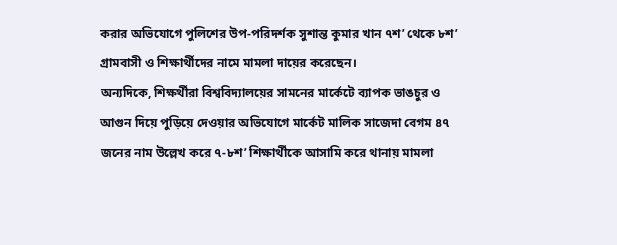করার অভিযোগে পুলিশের উপ-পরিদর্শক সুশান্ত কুমার খান ৭শ’ থেকে ৮শ’ গ্রামবাসী ও শিক্ষার্থীদের নামে মামলা দায়ের করেছেন।
অন্যদিকে, শিক্ষর্থীরা বিশ্ববিদ্যালয়ের সামনের মার্কেটে ব্যাপক ভাঙচুর ও আগুন দিয়ে পুড়িয়ে দেওয়ার অভিযোগে মার্কেট মালিক সাজেদা বেগম ৪৭ জনের নাম উল্লেখ করে ৭-৮শ’ শিক্ষার্থীকে আসামি করে থানায় মামলা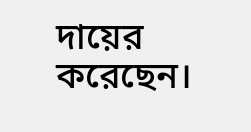দায়ের করেছেন।